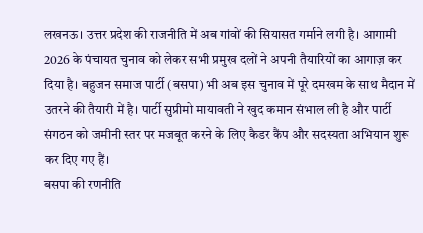लखनऊ। उत्तर प्रदेश की राजनीति में अब गांवों की सियासत गर्माने लगी है। आगामी 2026 के पंचायत चुनाव को लेकर सभी प्रमुख दलों ने अपनी तैयारियों का आगाज़ कर दिया है। बहुजन समाज पार्टी (बसपा) भी अब इस चुनाव में पूरे दमखम के साथ मैदान में उतरने की तैयारी में है। पार्टी सुप्रीमो मायावती ने खुद कमान संभाल ली है और पार्टी संगठन को जमीनी स्तर पर मजबूत करने के लिए कैडर कैंप और सदस्यता अभियान शुरू कर दिए गए हैं।
बसपा की रणनीति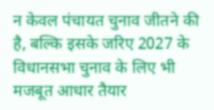न केवल पंचायत चुनाव जीतने की है, बल्कि इसके जरिए 2027 के विधानसभा चुनाव के लिए भी मजबूत आधार तैयार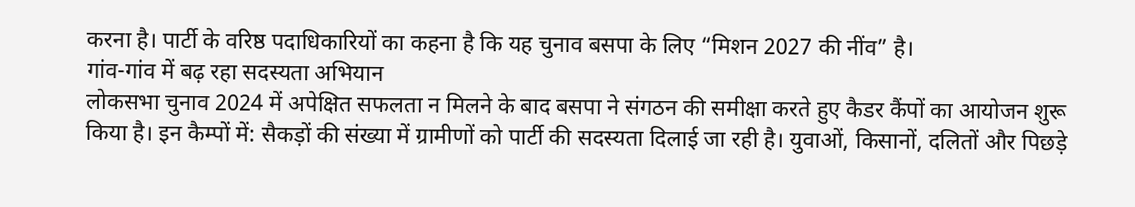करना है। पार्टी के वरिष्ठ पदाधिकारियों का कहना है कि यह चुनाव बसपा के लिए “मिशन 2027 की नींव” है।
गांव-गांव में बढ़ रहा सदस्यता अभियान
लोकसभा चुनाव 2024 में अपेक्षित सफलता न मिलने के बाद बसपा ने संगठन की समीक्षा करते हुए कैडर कैंपों का आयोजन शुरू किया है। इन कैम्पों में: सैकड़ों की संख्या में ग्रामीणों को पार्टी की सदस्यता दिलाई जा रही है। युवाओं, किसानों, दलितों और पिछड़े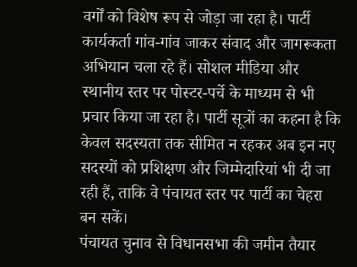वर्गों को विशेष रूप से जोड़ा जा रहा है। पार्टी कार्यकर्ता गांव-गांव जाकर संवाद और जागरूकता अभियान चला रहे हैं। सोशल मीडिया और स्थानीय स्तर पर पोस्टर-पर्चे के माध्यम से भी प्रचार किया जा रहा है। पार्टी सूत्रों का कहना है कि केवल सदस्यता तक सीमित न रहकर अब इन नए सदस्यों को प्रशिक्षण और जिम्मेदारियां भी दी जा रही हैं, ताकि वे पंचायत स्तर पर पार्टी का चेहरा बन सकें।
पंचायत चुनाव से विधानसभा की जमीन तैयार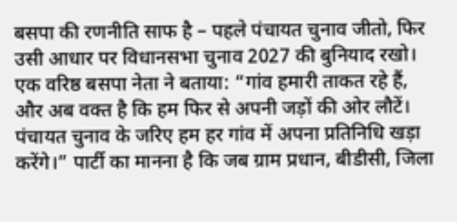बसपा की रणनीति साफ है – पहले पंचायत चुनाव जीतो, फिर उसी आधार पर विधानसभा चुनाव 2027 की बुनियाद रखो। एक वरिष्ठ बसपा नेता ने बताया: “गांव हमारी ताकत रहे हैं, और अब वक्त है कि हम फिर से अपनी जड़ों की ओर लौटें। पंचायत चुनाव के जरिए हम हर गांव में अपना प्रतिनिधि खड़ा करेंगे।” पार्टी का मानना है कि जब ग्राम प्रधान, बीडीसी, जिला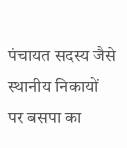पंचायत सदस्य जैसे स्थानीय निकायों पर बसपा का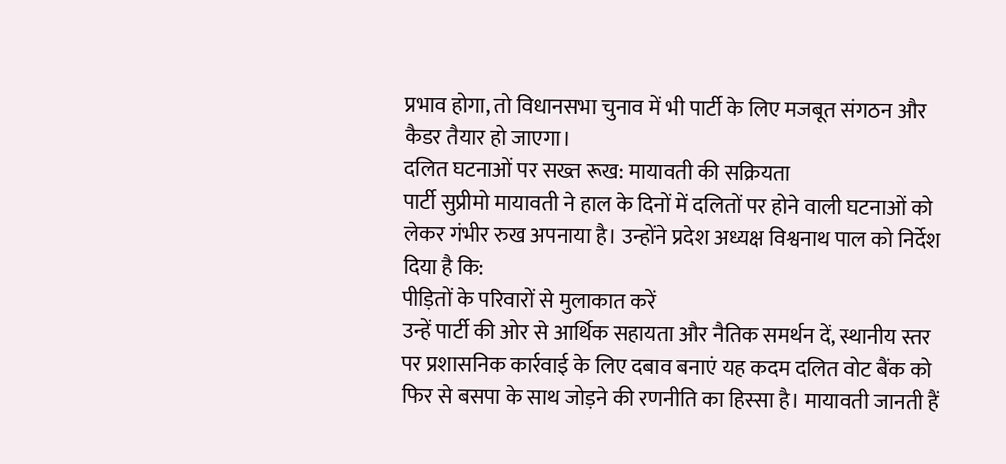प्रभाव होगा, तो विधानसभा चुनाव में भी पार्टी के लिए मजबूत संगठन और कैडर तैयार हो जाएगा।
दलित घटनाओं पर सख्त रूख: मायावती की सक्रियता
पार्टी सुप्रीमो मायावती ने हाल के दिनों में दलितों पर होने वाली घटनाओं को लेकर गंभीर रुख अपनाया है। उन्होंने प्रदेश अध्यक्ष विश्वनाथ पाल को निर्देश दिया है कि:
पीड़ितों के परिवारों से मुलाकात करें
उन्हें पार्टी की ओर से आर्थिक सहायता और नैतिक समर्थन दें, स्थानीय स्तर पर प्रशासनिक कार्रवाई के लिए दबाव बनाएं यह कदम दलित वोट बैंक को फिर से बसपा के साथ जोड़ने की रणनीति का हिस्सा है। मायावती जानती हैं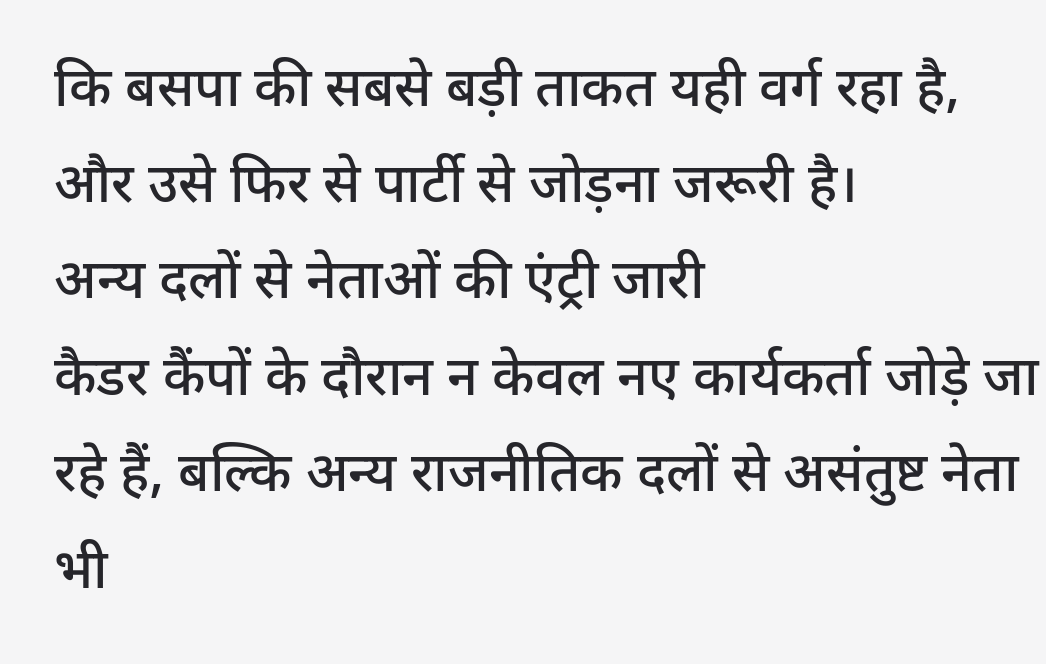कि बसपा की सबसे बड़ी ताकत यही वर्ग रहा है, और उसे फिर से पार्टी से जोड़ना जरूरी है।
अन्य दलों से नेताओं की एंट्री जारी
कैडर कैंपों के दौरान न केवल नए कार्यकर्ता जोड़े जा रहे हैं, बल्कि अन्य राजनीतिक दलों से असंतुष्ट नेता भी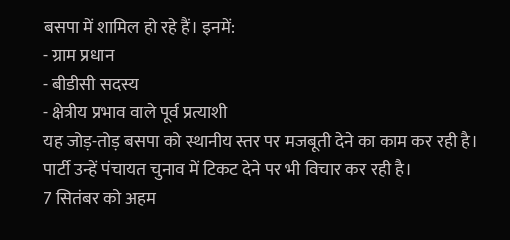बसपा में शामिल हो रहे हैं। इनमें:
- ग्राम प्रधान
- बीडीसी सदस्य
- क्षेत्रीय प्रभाव वाले पूर्व प्रत्याशी
यह जोड़-तोड़ बसपा को स्थानीय स्तर पर मजबूती देने का काम कर रही है। पार्टी उन्हें पंचायत चुनाव में टिकट देने पर भी विचार कर रही है।
7 सितंबर को अहम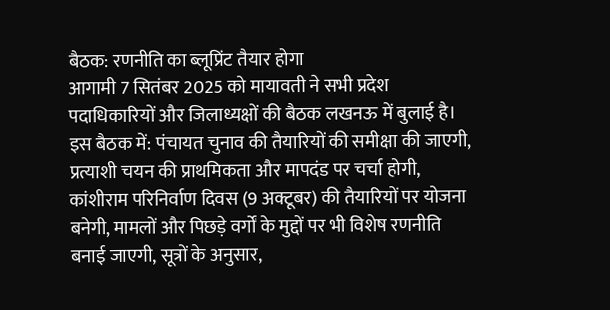बैठक: रणनीति का ब्लूप्रिंट तैयार होगा
आगामी 7 सितंबर 2025 को मायावती ने सभी प्रदेश पदाधिकारियों और जिलाध्यक्षों की बैठक लखनऊ में बुलाई है। इस बैठक में: पंचायत चुनाव की तैयारियों की समीक्षा की जाएगी, प्रत्याशी चयन की प्राथमिकता और मापदंड पर चर्चा होगी, कांशीराम परिनिर्वाण दिवस (9 अक्टूबर) की तैयारियों पर योजना बनेगी, मामलों और पिछड़े वर्गों के मुद्दों पर भी विशेष रणनीति बनाई जाएगी, सूत्रों के अनुसार,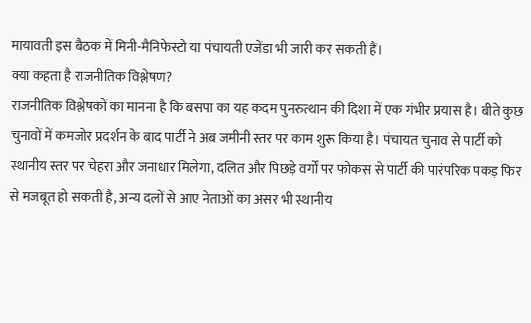मायावती इस बैठक में मिनी-मैनिफेस्टो या पंचायती एजेंडा भी जारी कर सकती हैं।
क्या कहता है राजनीतिक विश्लेषण?
राजनीतिक विश्लेषकों का मानना है कि बसपा का यह कदम पुनरुत्थान की दिशा में एक गंभीर प्रयास है। बीते कुछ चुनावों में कमजोर प्रदर्शन के बाद पार्टी ने अब जमीनी स्तर पर काम शुरू किया है। पंचायत चुनाव से पार्टी को स्थानीय स्तर पर चेहरा और जनाधार मिलेगा, दलित और पिछड़े वर्गों पर फोकस से पार्टी की पारंपरिक पकड़ फिर से मजबूत हो सकती है, अन्य दलों से आए नेताओं का असर भी स्थानीय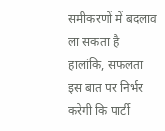समीकरणों में बदलाव ला सकता है हालांकि, सफलता इस बात पर निर्भर करेगी कि पार्टी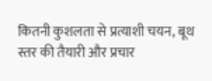कितनी कुशलता से प्रत्याशी चयन, बूथ स्तर की तैयारी और प्रचार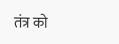तंत्र को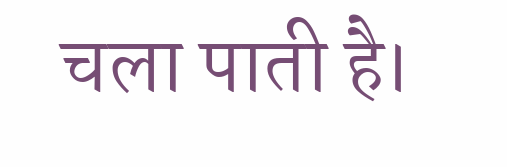चला पाती है।